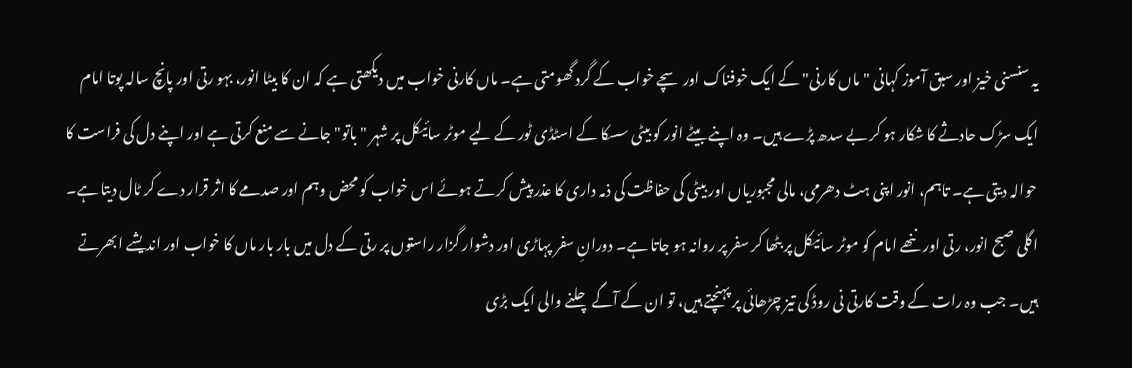یہ سنسنی خیز اور سبق آموز کہانی "ماں کارنی" کے ایک خوفناک اور سچے خواب کے گرد گھومتی ہے۔ ماں کارنی خواب میں دیکھتی ہے کہ ان کا بیٹا انور، بہو رتی اور پانچ سالہ پوتا امام ایک سڑک حادثے کا شکار ہو کر بے سدھ پڑے ہیں۔ وہ اپنے بیٹے انور کو بیٹی سسکا کے اسٹڈی ٹور کے لیے موٹر سائیکل پر شہر "باتو" جانے سے منع کرتی ہے اور اپنے دل کی فراست کا حوالہ دیتی ہے۔ تاہم، انور اپنی ہٹ دھرمی، مالی مجبوریاں اور بیٹی کی حفاظت کی ذمہ داری کا عذر پیش کرتے ہوئے اس خواب کو محض وہم اور صدمے کا اثر قرار دے کر ٹال دیتا ہے۔ اگلی صبح انور، رتی اور ننھے امام کو موٹر سائیکل پر بٹھا کر سفر پر روانہ ہو جاتا ہے۔ دورانِ سفر پہاڑی اور دشوار گزار راستوں پر رتی کے دل میں بار بار ماں کا خواب اور اندیشے ابھرتے ہیں۔ جب وہ رات کے وقت کارتی نی روڈ کی تیز چڑھائی پر پہنچتے ہیں، تو ان کے آگے چلنے والی ایک بڑی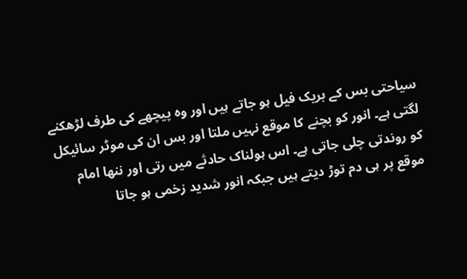سیاحتی بس کے بریک فیل ہو جاتے ہیں اور وہ پیچھے کی طرف لڑھکنے لگتی ہے۔ انور کو بچنے کا موقع نہیں ملتا اور بس ان کی موٹر سائیکل کو روندتی چلی جاتی ہے۔ اس ہولناک حادثے میں رتی اور ننھا امام موقع پر ہی دم توڑ دیتے ہیں جبکہ انور شدید زخمی ہو جاتا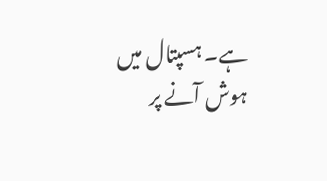ہے۔ ہسپتال میں ہوش آنے پر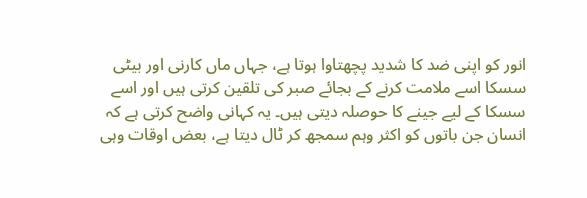انور کو اپنی ضد کا شدید پچھتاوا ہوتا ہے، جہاں ماں کارنی اور بیٹی سسکا اسے ملامت کرنے کے بجائے صبر کی تلقین کرتی ہیں اور اسے سسکا کے لیے جینے کا حوصلہ دیتی ہیں۔ یہ کہانی واضح کرتی ہے کہ انسان جن باتوں کو اکثر وہم سمجھ کر ٹال دیتا ہے، بعض اوقات وہی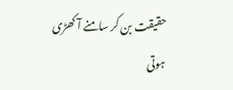حقیقت بن کر سامنے آ کھڑی ہوتی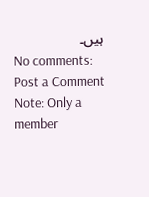ہیں۔
No comments:
Post a Comment
Note: Only a member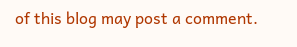of this blog may post a comment.